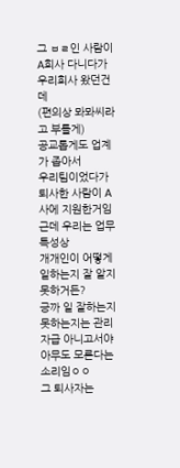그 ㅂㄹ인 사람이 A회사 다니다가 우리회사 왔던건데
(편의상 뫄뫄씨라고 부를게)
공교롭게도 업계가 좁아서
우리팀이었다가 퇴사한 사람이 A사에 지원한거임
근데 우리는 업무특성상
개개인이 어떻게 일하는지 잘 알지못하거든?
긍까 일 잘하는지 못하는지는 관리자급 아니고서야
아무도 모른다는 소리임ㅇㅇ
그 퇴사자는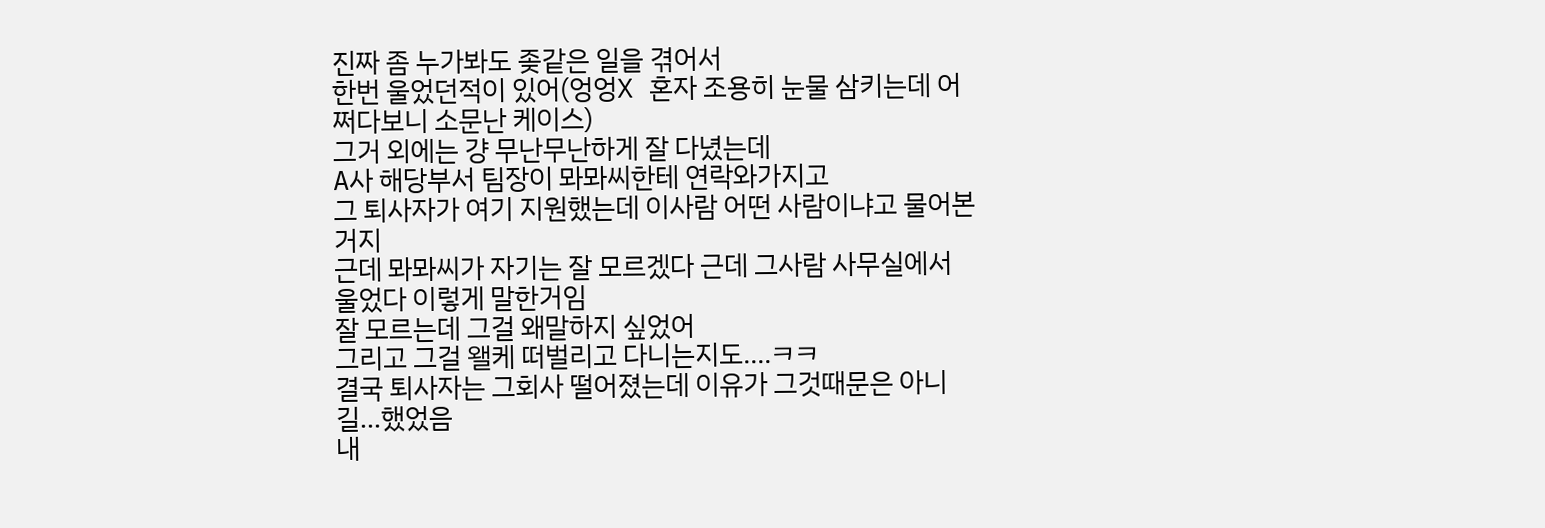진짜 좀 누가봐도 좆같은 일을 겪어서
한번 울었던적이 있어(엉엉X 혼자 조용히 눈물 삼키는데 어쩌다보니 소문난 케이스)
그거 외에는 걍 무난무난하게 잘 다녔는데
A사 해당부서 팀장이 뫄뫄씨한테 연락와가지고
그 퇴사자가 여기 지원했는데 이사람 어떤 사람이냐고 물어본거지
근데 뫄뫄씨가 자기는 잘 모르겠다 근데 그사람 사무실에서 울었다 이렇게 말한거임
잘 모르는데 그걸 왜말하지 싶었어
그리고 그걸 왤케 떠벌리고 다니는지도....ㅋㅋ
결국 퇴사자는 그회사 떨어졌는데 이유가 그것때문은 아니길...했었음
내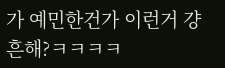가 예민한건가 이런거 걍 흔해?ㅋㅋㅋㅋ